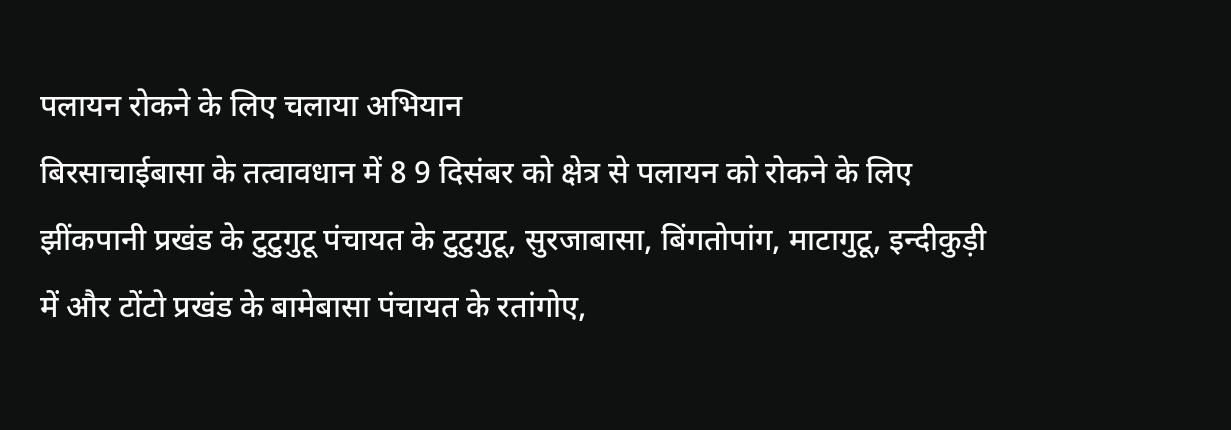पलायन रोकने के लिए चलाया अभियान
बिरसाचाईबासा के तत्वावधान में 8 9 दिसंबर को क्षेत्र से पलायन को रोकने के लिए झींकपानी प्रखंड के टुटुगुटू पंचायत के टुटुगुटू, सुरजाबासा, बिंगतोपांग, माटागुटू, इन्दीकुड़ी में और टोंटो प्रखंड के बामेबासा पंचायत के रतांगोए,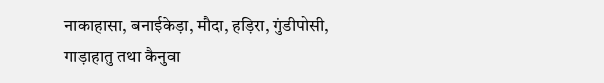नाकाहासा, बनाईकेड़ा, मौदा, हड़िरा, गुंडीपोसी, गाड़ाहातु तथा कैनुवा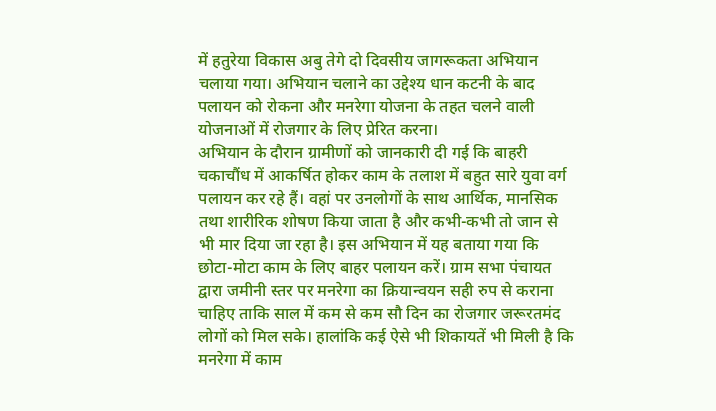में हतुरेया विकास अबु तेगे दो दिवसीय जागरूकता अभियान चलाया गया। अभियान चलाने का उद्देश्य धान कटनी के बाद पलायन को रोकना और मनरेगा योजना के तहत चलने वाली योजनाओं में रोजगार के लिए प्रेरित करना।
अभियान के दौरान ग्रामीणों को जानकारी दी गई कि बाहरी चकाचौंध में आकर्षित होकर काम के तलाश में बहुत सारे युवा वर्ग पलायन कर रहे हैं। वहां पर उनलोगों के साथ आर्थिक, मानसिक तथा शारीरिक शोषण किया जाता है और कभी-कभी तो जान से भी मार दिया जा रहा है। इस अभियान में यह बताया गया कि छोटा-मोटा काम के लिए बाहर पलायन करें। ग्राम सभा पंचायत द्वारा जमीनी स्तर पर मनरेगा का क्रियान्वयन सही रुप से कराना चाहिए ताकि साल में कम से कम सौ दिन का रोजगार जरूरतमंद लोगों को मिल सके। हालांकि कई ऐसे भी शिकायतें भी मिली है कि मनरेगा में काम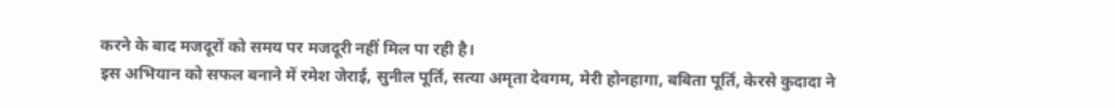करने के बाद मजदूरों को समय पर मजदूरी नहीं मिल पा रही है।
इस अभियान को सफल बनाने में रमेश जेराई, सुनील पूर्ति, सत्या अमृता देवगम, मेरी होनहागा, बबिता पूर्ति, केरसे कुदादा ने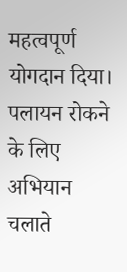महत्वपूर्ण योगदान दिया।
पलायन रोकने के लिए अभियान चलाते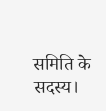समिति के सदस्य।